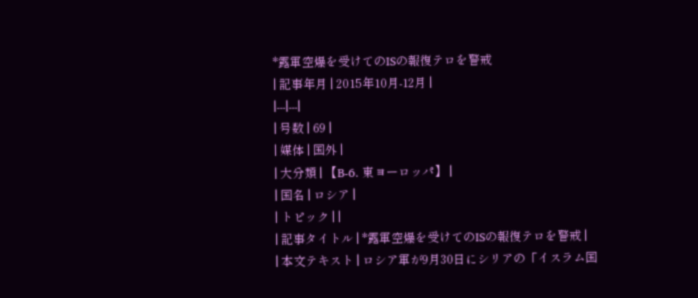*露軍空爆を受けてのISの報復テロを警戒
| 記事年月 | 2015年10月-12月 |
|---|---|
| 号数 | 69 |
| 媒体 | 国外 |
| 大分類 | 【B-6. 東ヨーロッパ】 |
| 国名 | ロシア |
| トピック | |
| 記事タイトル | *露軍空爆を受けてのISの報復テロを警戒 |
| 本文テキスト | ロシア軍が9月30日にシリアの「イスラム国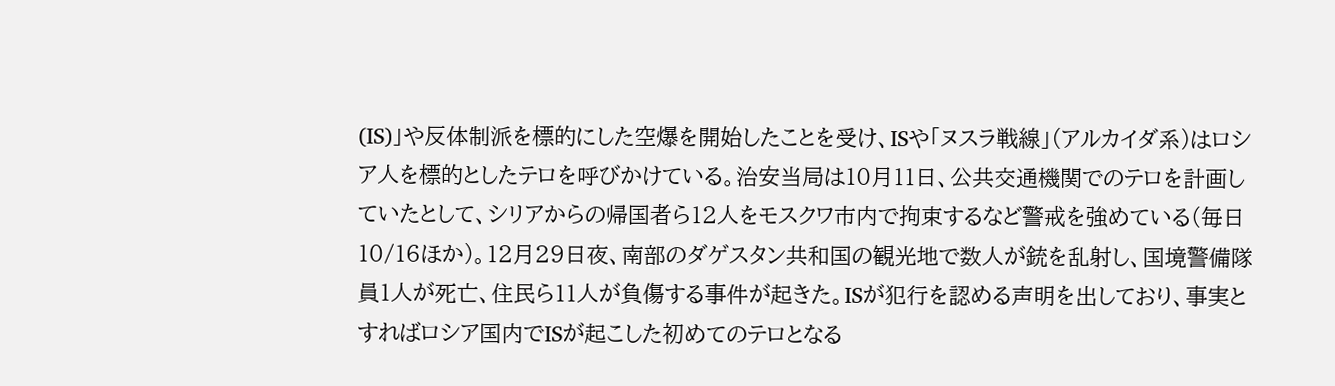(IS)」や反体制派を標的にした空爆を開始したことを受け、ISや「ヌスラ戦線」(アルカイダ系)はロシア人を標的としたテロを呼びかけている。治安当局は10月11日、公共交通機関でのテロを計画していたとして、シリアからの帰国者ら12人をモスクワ市内で拘束するなど警戒を強めている(毎日10/16ほか)。12月29日夜、南部のダゲスタン共和国の観光地で数人が銃を乱射し、国境警備隊員1人が死亡、住民ら11人が負傷する事件が起きた。ISが犯行を認める声明を出しており、事実とすればロシア国内でISが起こした初めてのテロとなる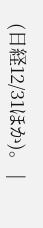(日経12/31ほか)。 |